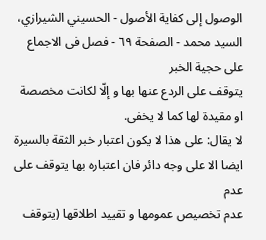الوصول إلى كفاية الأصول - الحسيني الشيرازي، السيد محمد - الصفحة ٦٩ - فصل فى الاجماع على حجية الخبر
يتوقف على الردع عنها بها و إلّا لكانت مخصصة او مقيدة لها كما لا يخفى.
لا يقال: على هذا لا يكون اعتبار خبر الثقة بالسيرة ايضا الا على وجه دائر فان اعتباره بها يتوقف على عدم
عدم تخصيص عمومها و تقييد اطلاقها (يتوقف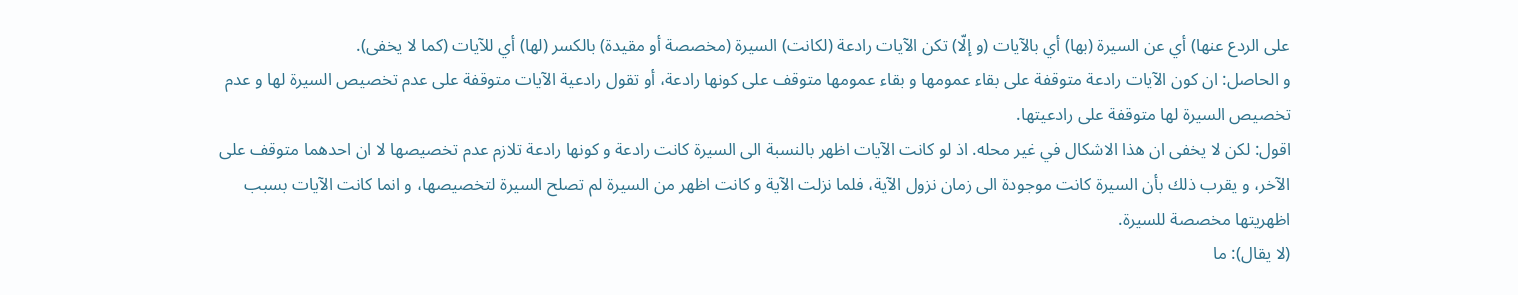على الردع عنها) أي عن السيرة (بها) أي بالآيات (و إلّا) تكن الآيات رادعة (لكانت) السيرة (مخصصة أو مقيدة) بالكسر (لها) أي للآيات (كما لا يخفى).
و الحاصل: ان كون الآيات رادعة متوقفة على بقاء عمومها و بقاء عمومها متوقف على كونها رادعة، أو تقول رادعية الآيات متوقفة على عدم تخصيص السيرة لها و عدم تخصيص السيرة لها متوقفة على رادعيتها.
اقول: لكن لا يخفى ان هذا الاشكال في غير محله. اذ لو كانت الآيات اظهر بالنسبة الى السيرة كانت رادعة و كونها رادعة تلازم عدم تخصيصها لا ان احدهما متوقف على الآخر، و يقرب ذلك بأن السيرة كانت موجودة الى زمان نزول الآية، فلما نزلت الآية و كانت اظهر من السيرة لم تصلح السيرة لتخصيصها، و انما كانت الآيات بسبب اظهريتها مخصصة للسيرة.
(لا يقال): ما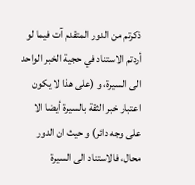ذكرتم من الدور المتقدم آت فيما لو أردتم الاستناد في حجية الخبر الواحد الى السيرة، و (على هذا لا يكون اعتبار خبر الثقة بالسيرة أيضا الا على وجه دائر) و حيث ان الدور محال، فالاستناد الى السيرة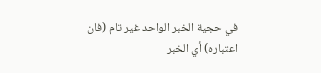في حجية الخبر الواحد غير تام (فان اعتباره) أي الخبر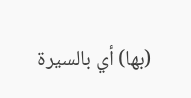(بها) أي بالسيرة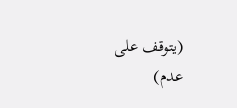(يتوقف على عدم)